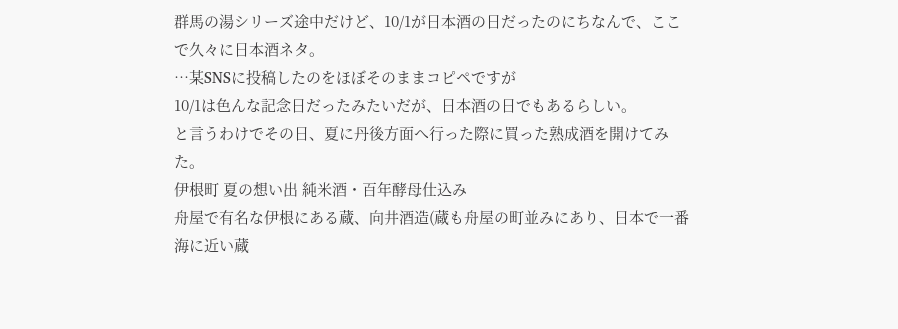群馬の湯シリーズ途中だけど、10/1が日本酒の日だったのにちなんで、ここで久々に日本酒ネタ。
…某SNSに投稿したのをほぼそのままコピペですが
10/1は色んな記念日だったみたいだが、日本酒の日でもあるらしい。
と言うわけでその日、夏に丹後方面へ行った際に買った熟成酒を開けてみた。
伊根町 夏の想い出 純米酒・百年酵母仕込み
舟屋で有名な伊根にある蔵、向井酒造(蔵も舟屋の町並みにあり、日本で一番海に近い蔵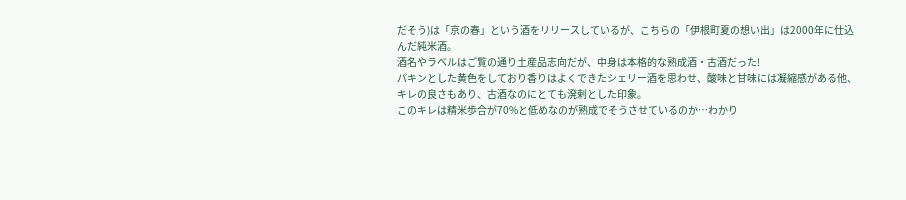だそう)は「京の春」という酒をリリースしているが、こちらの「伊根町夏の想い出」は2000年に仕込んだ純米酒。
酒名やラベルはご覧の通り土産品志向だが、中身は本格的な熟成酒・古酒だった!
パキンとした黄色をしており香りはよくできたシェリー酒を思わせ、酸味と甘味には凝縮感がある他、キレの良さもあり、古酒なのにとても溌剌とした印象。
このキレは精米歩合が70%と低めなのが熟成でそうさせているのか…わかり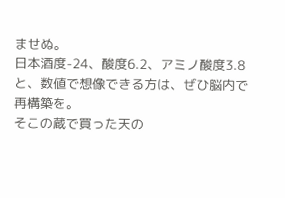ませぬ。
日本酒度-24、酸度6.2、アミノ酸度3.8と、数値で想像できる方は、ぜひ脳内で再構築を。
そこの蔵で買った天の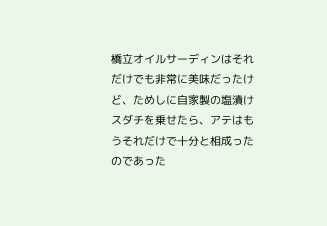橋立オイルサーディンはそれだけでも非常に美味だったけど、ためしに自家製の塩漬けスダチを乗せたら、アテはもうそれだけで十分と相成ったのであった